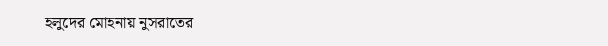হলুদের মোহনায় নুসরাতের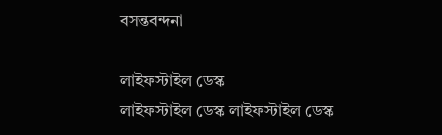বসন্তবন্দনা

লাইফস্টাইল ডেস্ক
লাইফস্টাইল ডেস্ক লাইফস্টাইল ডেস্ক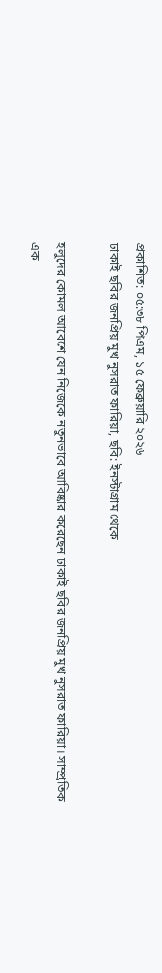প্রকাশিত: ০৫:৩৮ পিএম, ১৫ ফেব্রুয়ারি ২০২৬
ঢাকাই ছবির জনপ্রিয় মুখ নুসরাত ফারিয়া, ছবি: ইনস্টাগ্রাম থেকে

হলুদের কোমল আবেশে যেন নিজেকে নতুনভাবে আবিষ্কার করেছেন ঢাকাই ছবির জনপ্রিয় মুখ নুসরাত ফারিয়া। সাম্প্রতিক এক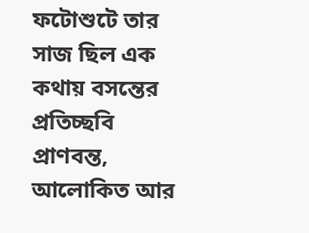ফটোশুটে তার সাজ ছিল এক কথায় বসন্তের প্রতিচ্ছবি প্রাণবন্ত, আলোকিত আর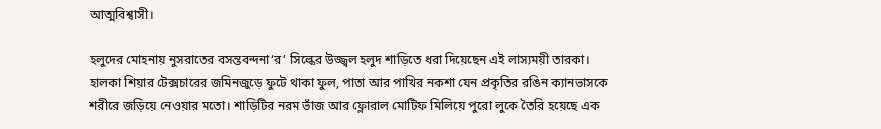আত্মবিশ্বাসী।

হলুদের মোহনায় নুসরাতের বসন্তবন্দনা‘র’ সিল্কের উজ্জ্বল হলুদ শাড়িতে ধরা দিয়েছেন এই লাস্যময়ী তারকা। হালকা শিয়ার টেক্সচারের জমিনজুড়ে ফুটে থাকা ফুল, পাতা আর পাখির নকশা যেন প্রকৃতির রঙিন ক্যানভাসকে শরীরে জড়িয়ে নেওয়ার মতো। শাড়িটির নরম ভাঁজ আর ফ্লোরাল মোটিফ মিলিয়ে পুরো লুকে তৈরি হয়েছে এক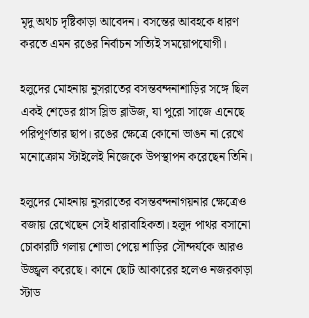মৃদু অথচ দৃষ্টিকাড়া আবেদন। বসন্তের আবহকে ধারণ করতে এমন রঙের নির্বাচন সত্যিই সময়োপযোগী।

হলুদের মোহনায় নুসরাতের বসন্তবন্দনাশাড়ির সঙ্গে ছিল একই শেডের গ্লাস স্লিভ ব্লাউজ, যা পুরো সাজে এনেছে পরিপূর্ণতার ছাপ। রঙের ক্ষেত্রে কোনো ভাঙন না রেখে মনোক্রোম স্টাইলেই নিজেকে উপস্থাপন করেছেন তিনি।

হলুদের মোহনায় নুসরাতের বসন্তবন্দনাগয়নার ক্ষেত্রেও বজায় রেখেছেন সেই ধারাবাহিকতা। হলুদ পাথর বসানো চোকারটি গলায় শোভা পেয়ে শাড়ির সৌন্দর্যকে আরও উজ্জ্বল করেছে। কানে ছোট আকারের হলেও নজরকাড়া স্টাড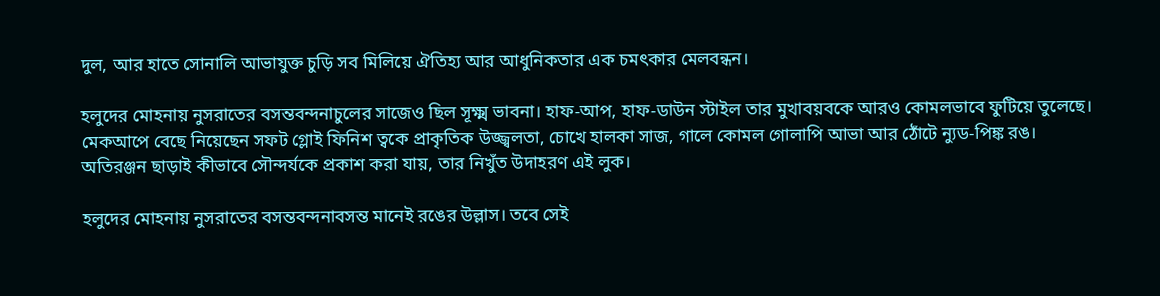দুল, আর হাতে সোনালি আভাযুক্ত চুড়ি সব মিলিয়ে ঐতিহ্য আর আধুনিকতার এক চমৎকার মেলবন্ধন।

হলুদের মোহনায় নুসরাতের বসন্তবন্দনাচুলের সাজেও ছিল সূক্ষ্ম ভাবনা। হাফ-আপ, হাফ-ডাউন স্টাইল তার মুখাবয়বকে আরও কোমলভাবে ফুটিয়ে তুলেছে। মেকআপে বেছে নিয়েছেন সফট গ্লোই ফিনিশ ত্বকে প্রাকৃতিক উজ্জ্বলতা, চোখে হালকা সাজ, গালে কোমল গোলাপি আভা আর ঠোঁটে ন্যুড-পিঙ্ক রঙ। অতিরঞ্জন ছাড়াই কীভাবে সৌন্দর্যকে প্রকাশ করা যায়, তার নিখুঁত উদাহরণ এই লুক।

হলুদের মোহনায় নুসরাতের বসন্তবন্দনাবসন্ত মানেই রঙের উল্লাস। তবে সেই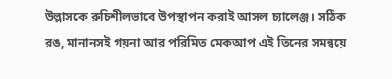উল্লাসকে রুচিশীলভাবে উপস্থাপন করাই আসল চ্যালেঞ্জ। সঠিক রঙ, মানানসই গয়না আর পরিমিত মেকআপ এই তিনের সমন্বয়ে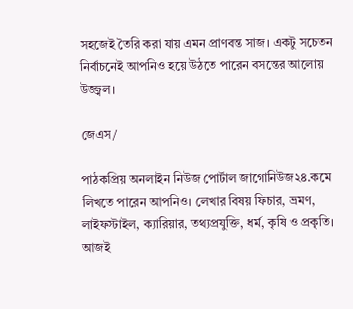সহজেই তৈরি করা যায় এমন প্রাণবন্ত সাজ। একটু সচেতন নির্বাচনেই আপনিও হয়ে উঠতে পারেন বসন্তের আলোয় উজ্জ্বল।

জেএস/

পাঠকপ্রিয় অনলাইন নিউজ পোর্টাল জাগোনিউজ২৪.কমে লিখতে পারেন আপনিও। লেখার বিষয় ফিচার, ভ্রমণ, লাইফস্টাইল, ক্যারিয়ার, তথ্যপ্রযুক্তি, ধর্ম, কৃষি ও প্রকৃতি। আজই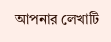আপনার লেখাটি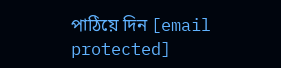পাঠিয়ে দিন [email protected]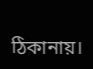ঠিকানায়।